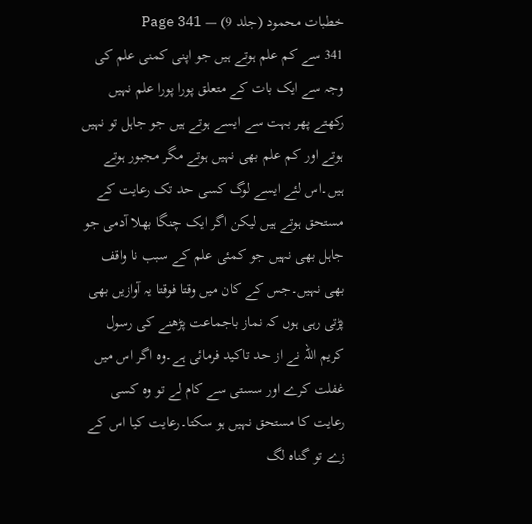خطبات محمود (جلد 9) — Page 341
341 سے کم علم ہوتے ہیں جو اپنی کمنی علم کی وجہ سے ایک بات کے متعلق پورا پورا علم نہیں رکھتے پھر بہت سے ایسے ہوتے ہیں جو جاہل تو نہیں ہوتے اور کم علم بھی نہیں ہوتے مگر مجبور ہوتے ہیں۔اس لئے ایسے لوگ کسی حد تک رعایت کے مستحق ہوتے ہیں لیکن اگر ایک چنگا بھلا آدمی جو جاہل بھی نہیں جو کمئی علم کے سبب نا واقف بھی نہیں۔جس کے کان میں وقتا فوقتا یہ آوازیں بھی پڑتی رہی ہوں کہ نماز باجماعت پڑھنے کی رسول کریم اللہ نے از حد تاکید فرمائی ہے۔وہ اگر اس میں غفلت کرے اور سستی سے کام لے تو وہ کسی رعایت کا مستحق نہیں ہو سکتا۔رعایت کیا اس کے زے تو گناہ لگ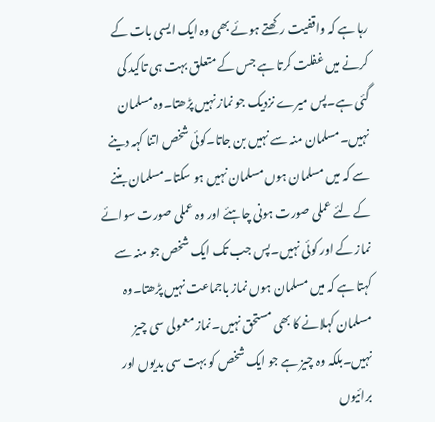رہا ہے کہ واقفیت رکھتے ہوئے بھی وہ ایک ایسی بات کے کرنے میں غفلت کرتا ہے جس کے متعلق بہت ہی تاکید کی گئی ہے۔پس میرے نزدیک جو نماز نہیں پڑھتا۔وہ مسلمان نہیں۔مسلمان منہ سے نہیں بن جاتا۔کوئی شخص اتنا کہہ دینے سے کہ میں مسلمان ہوں مسلمان نہیں ہو سکتا۔مسلمان بننے کے لئے عملی صورت ہونی چاہئے اور وہ عملی صورت سوائے نماز کے اور کوئی نہیں۔پس جب تک ایک شخص جو منہ سے کہتا ہے کہ میں مسلمان ہوں نماز باجماعت نہیں پڑھتا۔وہ مسلمان کہلانے کا بھی مستحق نہیں۔نماز معمولی سی چیز نہیں۔بلکہ وہ چیز ہے جو ایک شخص کو بہت سی بدیوں اور برائیوں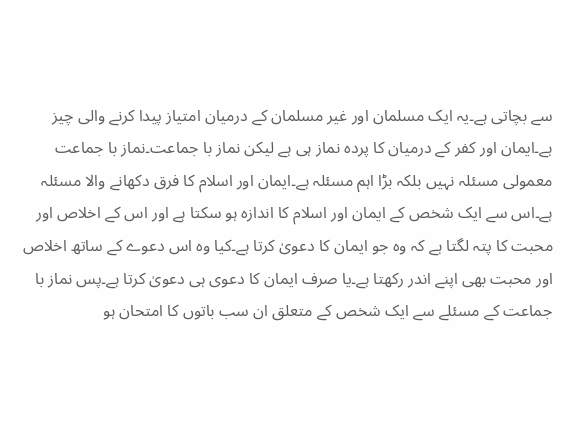سے بچاتی ہے۔یہ ایک مسلمان اور غیر مسلمان کے درمیان امتیاز پیدا کرنے والی چیز ہے۔ایمان اور کفر کے درمیان کا پردہ نماز ہی ہے لیکن نماز با جماعت۔نماز با جماعت معمولی مسئلہ نہیں بلکہ بڑا اہم مسئلہ ہے۔ایمان اور اسلام کا فرق دکھانے والا مسئلہ ہے۔اس سے ایک شخص کے ایمان اور اسلام کا اندازہ ہو سکتا ہے اور اس کے اخلاص اور محبت کا پتہ لگتا ہے کہ وہ جو ایمان کا دعویٰ کرتا ہے۔کیا وہ اس دعوے کے ساتھ اخلاص اور محبت بھی اپنے اندر رکھتا ہے۔یا صرف ایمان کا دعوی ہی دعویٰ کرتا ہے۔پس نماز با جماعت کے مسئلے سے ایک شخص کے متعلق ان سب باتوں کا امتحان ہو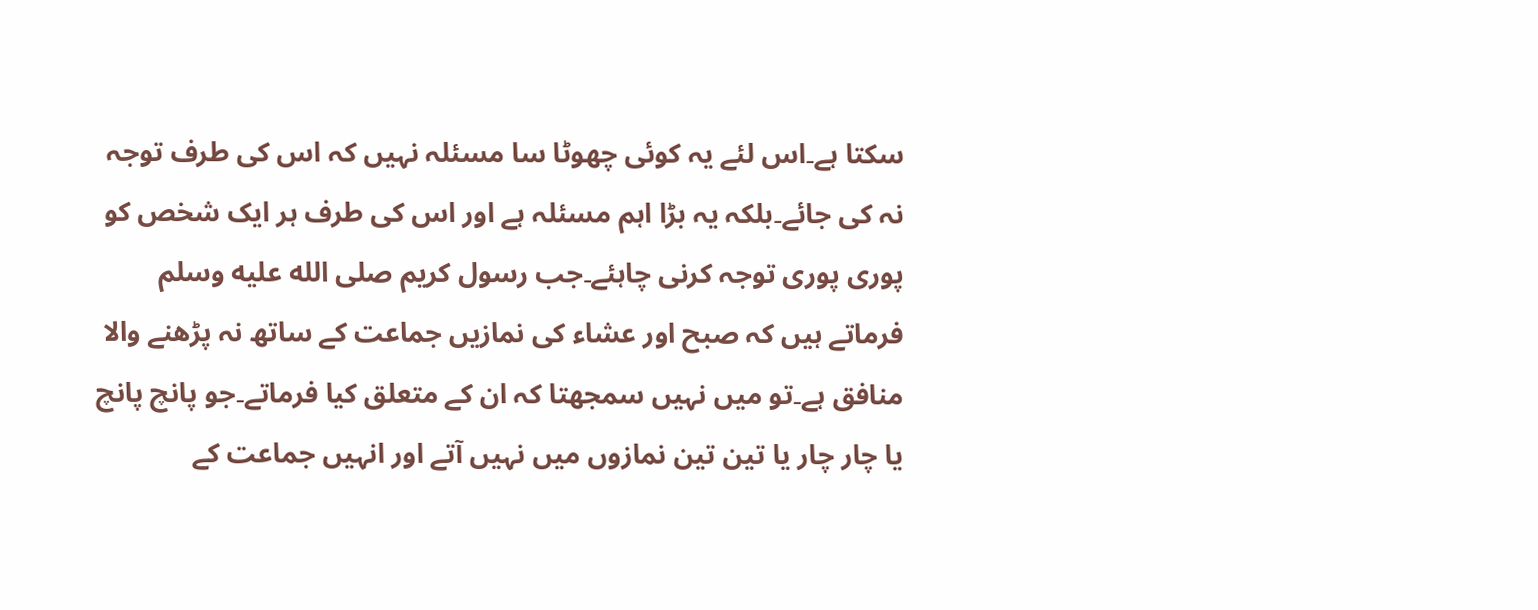سکتا ہے۔اس لئے یہ کوئی چھوٹا سا مسئلہ نہیں کہ اس کی طرف توجہ نہ کی جائے۔بلکہ یہ بڑا اہم مسئلہ ہے اور اس کی طرف ہر ایک شخص کو پوری پوری توجہ کرنی چاہئے۔جب رسول کریم صلى الله عليه وسلم فرماتے ہیں کہ صبح اور عشاء کی نمازیں جماعت کے ساتھ نہ پڑھنے والا منافق ہے۔تو میں نہیں سمجھتا کہ ان کے متعلق کیا فرماتے۔جو پانچ پانچ یا چار چار یا تین تین نمازوں میں نہیں آتے اور انہیں جماعت کے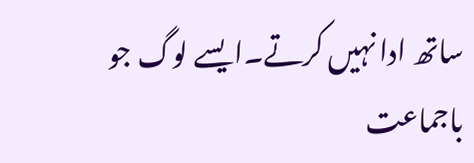ساتھ ادا نہیں کرتے۔ایسے لوگ جو باجماعت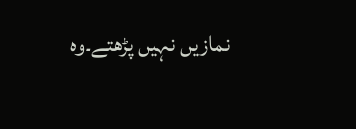نمازیں نہیں پڑھتے۔وہ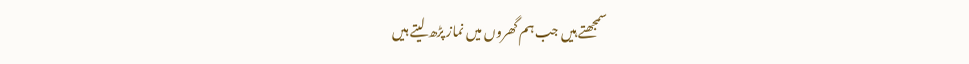سمجھتے ہیں جب ہم گھروں میں نماز پڑھ لیتے ہیں